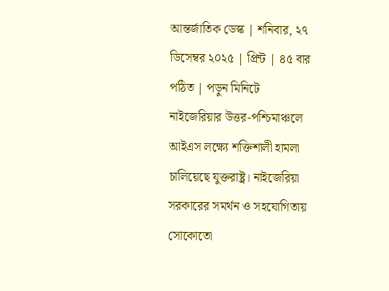আন্তর্জাতিক ডেস্ক | শনিবার, ২৭ ডিসেম্বর ২০২৫ | প্রিন্ট | ৪৫ বার পঠিত | পড়ুন মিনিটে
নাইজেরিয়ার উত্তর-পশ্চিমাঞ্চলে আইএস লক্ষ্যে শক্তিশালী হামলা চালিয়েছে যুক্তরাষ্ট্র। নাইজেরিয়া সরকারের সমর্থন ও সহযোগিতায় সোকোতো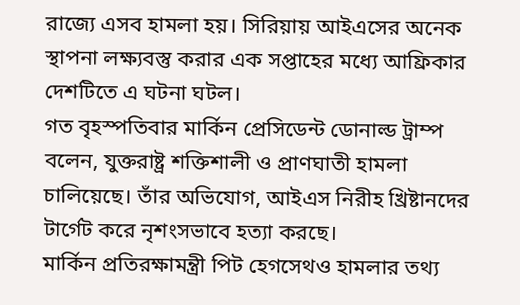রাজ্যে এসব হামলা হয়। সিরিয়ায় আইএসের অনেক স্থাপনা লক্ষ্যবস্তু করার এক সপ্তাহের মধ্যে আফ্রিকার দেশটিতে এ ঘটনা ঘটল।
গত বৃহস্পতিবার মার্কিন প্রেসিডেন্ট ডোনাল্ড ট্রাম্প বলেন, যুক্তরাষ্ট্র শক্তিশালী ও প্রাণঘাতী হামলা চালিয়েছে। তাঁর অভিযোগ, আইএস নিরীহ খ্রিষ্টানদের টার্গেট করে নৃশংসভাবে হত্যা করছে।
মার্কিন প্রতিরক্ষামন্ত্রী পিট হেগসেথও হামলার তথ্য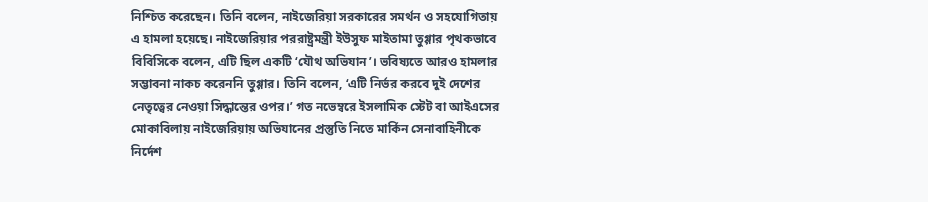নিশ্চিত করেছেন। তিনি বলেন, নাইজেরিয়া সরকারের সমর্থন ও সহযোগিতায় এ হামলা হয়েছে। নাইজেরিয়ার পররাষ্ট্রমন্ত্রী ইউসুফ মাইতামা তুগ্গার পৃথকভাবে বিবিসিকে বলেন, এটি ছিল একটি ‘যৌথ অভিযান’। ভবিষ্যতে আরও হামলার সম্ভাবনা নাকচ করেননি তুগ্গার। তিনি বলেন, ‘এটি নির্ভর করবে দুই দেশের নেতৃত্বের নেওয়া সিদ্ধান্তের ওপর।’ গত নভেম্বরে ইসলামিক স্টেট বা আইএসের মোকাবিলায় নাইজেরিয়ায় অভিযানের প্রস্তুতি নিতে মার্কিন সেনাবাহিনীকে নির্দেশ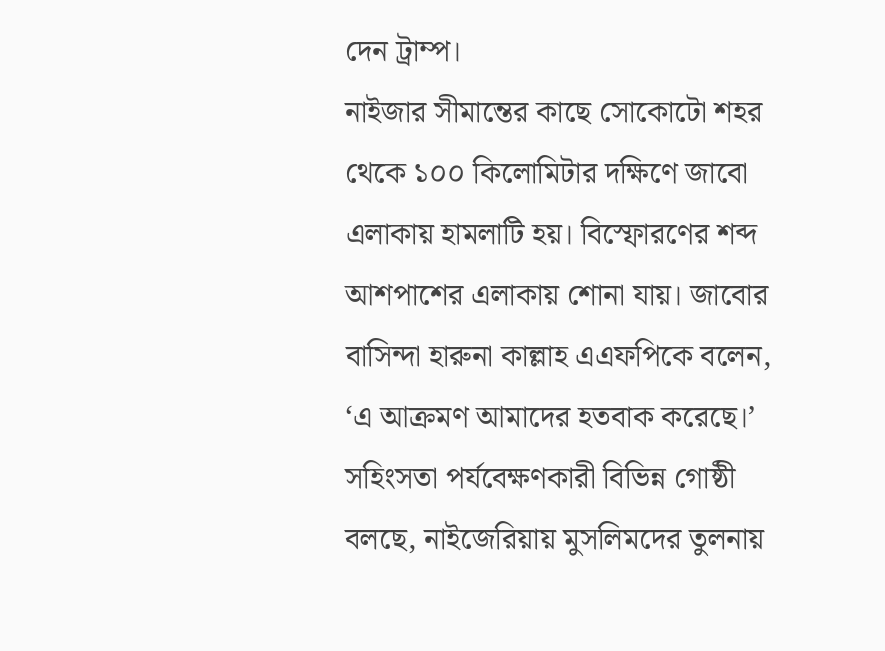দেন ট্রাম্প।
নাইজার সীমান্তের কাছে সোকোটো শহর থেকে ১০০ কিলোমিটার দক্ষিণে জাবো এলাকায় হামলাটি হয়। বিস্ফোরণের শব্দ আশপাশের এলাকায় শোনা যায়। জাবোর বাসিন্দা হারুনা কাল্লাহ এএফপিকে বলেন, ‘এ আক্রমণ আমাদের হতবাক করেছে।’
সহিংসতা পর্যবেক্ষণকারী বিভিন্ন গোষ্ঠী বলছে, নাইজেরিয়ায় মুসলিমদের তুলনায়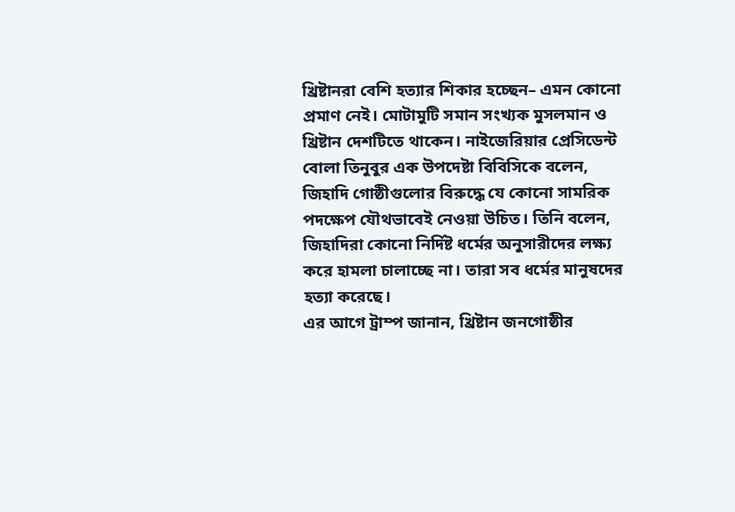খ্রিষ্টানরা বেশি হত্যার শিকার হচ্ছেন– এমন কোনো প্রমাণ নেই। মোটামুটি সমান সংখ্যক মুসলমান ও খ্রিষ্টান দেশটিতে থাকেন। নাইজেরিয়ার প্রেসিডেন্ট বোলা তিনুবুর এক উপদেষ্টা বিবিসিকে বলেন, জিহাদি গোষ্ঠীগুলোর বিরুদ্ধে যে কোনো সামরিক পদক্ষেপ যৌথভাবেই নেওয়া উচিত। তিনি বলেন, জিহাদিরা কোনো নির্দিষ্ট ধর্মের অনুসারীদের লক্ষ্য করে হামলা চালাচ্ছে না। তারা সব ধর্মের মানুষদের হত্যা করেছে।
এর আগে ট্রাম্প জানান, খ্রিষ্টান জনগোষ্ঠীর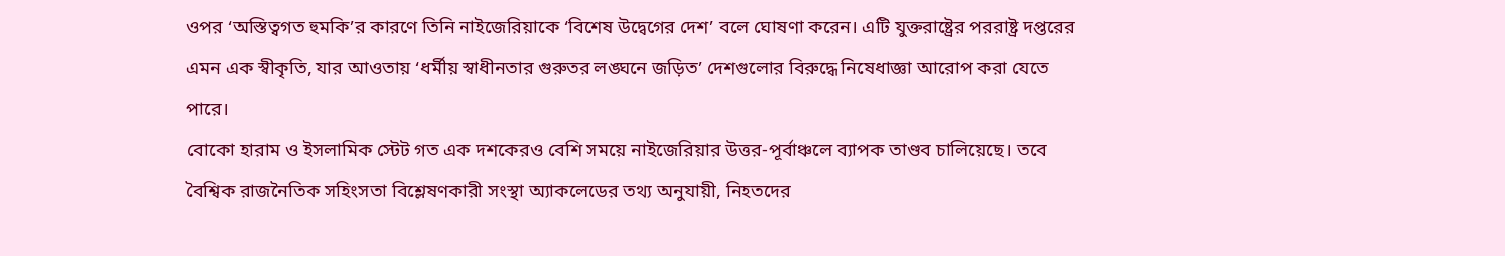ওপর ‘অস্তিত্বগত হুমকি’র কারণে তিনি নাইজেরিয়াকে ‘বিশেষ উদ্বেগের দেশ’ বলে ঘোষণা করেন। এটি যুক্তরাষ্ট্রের পররাষ্ট্র দপ্তরের এমন এক স্বীকৃতি, যার আওতায় ‘ধর্মীয় স্বাধীনতার গুরুতর লঙ্ঘনে জড়িত’ দেশগুলোর বিরুদ্ধে নিষেধাজ্ঞা আরোপ করা যেতে পারে।
বোকো হারাম ও ইসলামিক স্টেট গত এক দশকেরও বেশি সময়ে নাইজেরিয়ার উত্তর-পূর্বাঞ্চলে ব্যাপক তাণ্ডব চালিয়েছে। তবে বৈশ্বিক রাজনৈতিক সহিংসতা বিশ্লেষণকারী সংস্থা অ্যাকলেডের তথ্য অনুযায়ী, নিহতদের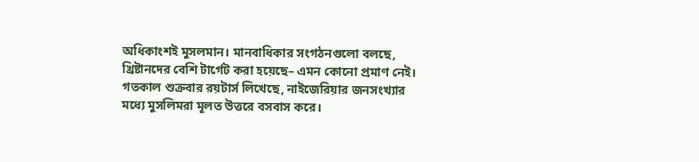অধিকাংশই মুসলমান। মানবাধিকার সংগঠনগুলো বলছে, খ্রিষ্টানদের বেশি টার্গেট করা হয়েছে– এমন কোনো প্রমাণ নেই। গতকাল শুক্রবার রয়টার্স লিখেছে, নাইজেরিয়ার জনসংখ্যার মধ্যে মুসলিমরা মূলত উত্তরে বসবাস করে।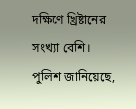দক্ষিণে খ্রিষ্টানের সংখ্যা বেশি। পুলিশ জানিয়েছে,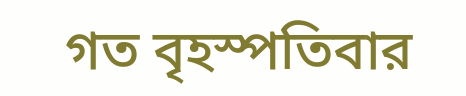গত বৃহস্পতিবার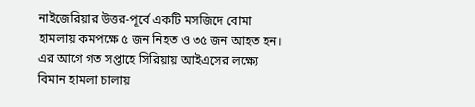নাইজেরিয়ার উত্তর-পূর্বে একটি মসজিদে বোমা হামলায় কমপক্ষে ৫ জন নিহত ও ৩৫ জন আহত হন।
এর আগে গত সপ্তাহে সিরিয়ায় আইএসের লক্ষ্যে বিমান হামলা চালায়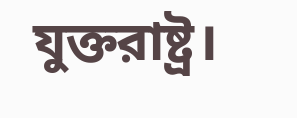যুক্তরাষ্ট্র।